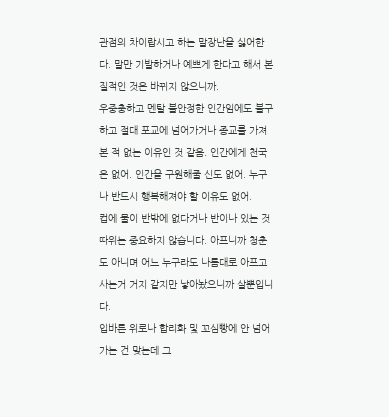관점의 차이랍시고 하는 말장난을 싫어한다. 말만 기발하거나 예쁘게 한다고 해서 본질적인 것은 바뀌지 않으니까.
우중충하고 멘탈 불안정한 인간임에도 불구하고 절대 포교에 넘어가거나 종교를 가져본 적 없는 이유인 것 같음. 인간에게 천국은 없어. 인간을 구원해줄 신도 없어. 누구나 반드시 행복해져야 할 이유도 없어.
컵에 물이 반밖에 없다거나 반이나 있는 것 따위는 중요하지 않습니다. 아프니까 청춘도 아니며 어느 누구라도 나름대로 아프고 사는거 거지 같지만 낳아놨으니까 살뿐입니다.
입바른 위로나 합리화 및 꼬심빵에 안 넘어가는 건 맞는데 그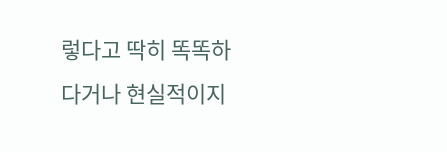렇다고 딱히 똑똑하다거나 현실적이지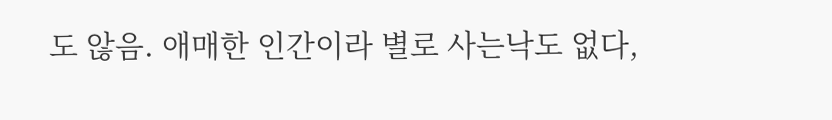도 않음. 애매한 인간이라 별로 사는낙도 없다,